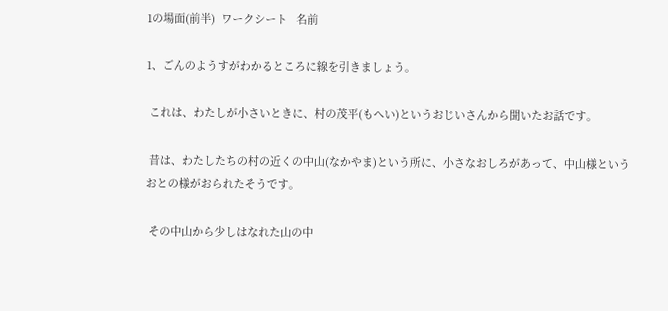1の場面(前半)  ワークシート   名前

1、ごんのようすがわかるところに線を引きましょう。

 これは、わたしが小さいときに、村の茂平(もへい)というおじいさんから聞いたお話です。

 昔は、わたしたちの村の近くの中山(なかやま)という所に、小さなおしろがあって、中山様というおとの様がおられたそうです。

 その中山から少しはなれた山の中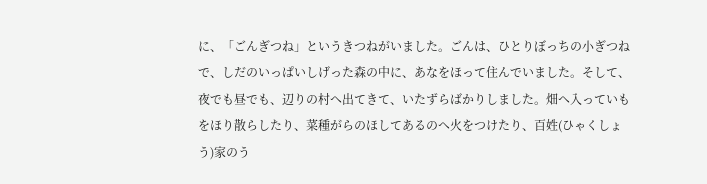に、「ごんぎつね」というきつねがいました。ごんは、ひとりぼっちの小ぎつねで、しだのいっぱいしげった森の中に、あなをほって住んでいました。そして、夜でも昼でも、辺りの村へ出てきて、いたずらばかりしました。畑へ入っていもをほり散らしたり、菜種がらのほしてあるのへ火をつけたり、百姓(ひゃくしょう)家のう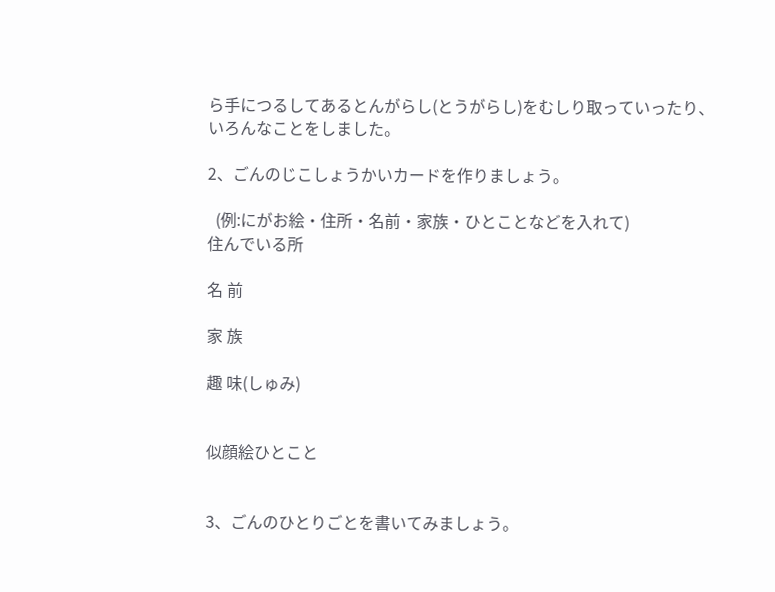ら手につるしてあるとんがらし(とうがらし)をむしり取っていったり、いろんなことをしました。

2、ごんのじこしょうかいカードを作りましょう。

  (例:にがお絵・住所・名前・家族・ひとことなどを入れて)
住んでいる所

名 前

家 族

趣 味(しゅみ)


似顔絵ひとこと


3、ごんのひとりごとを書いてみましょう。